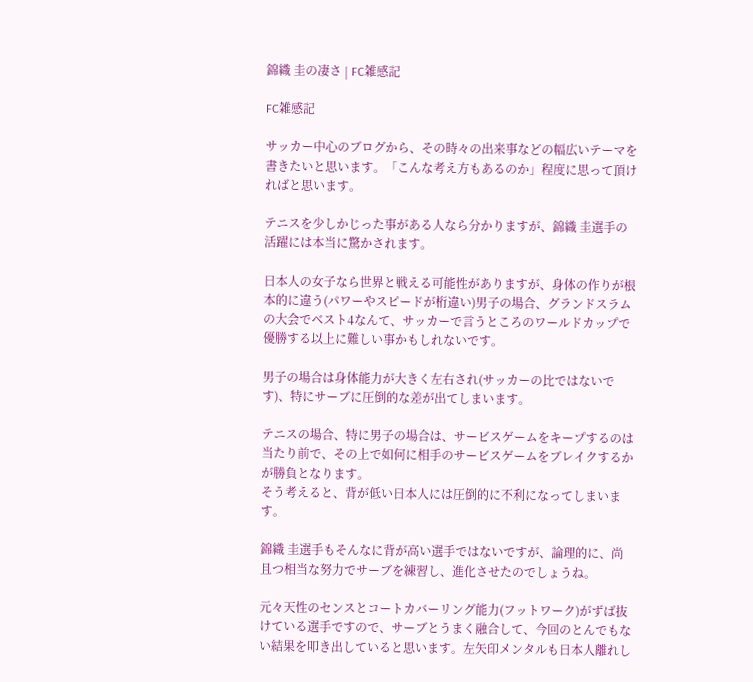錦織 圭の凄さ | FC雑感記

FC雑感記

サッカー中心のブログから、その時々の出来事などの幅広いテーマを書きたいと思います。「こんな考え方もあるのか」程度に思って頂ければと思います。

テニスを少しかじった事がある人なら分かりますが、錦織 圭選手の活躍には本当に驚かされます。

日本人の女子なら世界と戦える可能性がありますが、身体の作りが根本的に違う(パワーやスピードが桁違い)男子の場合、グランドスラムの大会でベスト4なんて、サッカーで言うところのワールドカップで優勝する以上に難しい事かもしれないです。

男子の場合は身体能力が大きく左右され(サッカーの比ではないです)、特にサーブに圧倒的な差が出てしまいます。

テニスの場合、特に男子の場合は、サービスゲームをキープするのは当たり前で、その上で如何に相手のサービスゲームをブレイクするかが勝負となります。
そう考えると、背が低い日本人には圧倒的に不利になってしまいます。

錦織 圭選手もそんなに背が高い選手ではないですが、論理的に、尚且つ相当な努力でサーブを練習し、進化させたのでしょうね。

元々天性のセンスとコートカバーリング能力(フットワーク)がずば抜けている選手ですので、サーブとうまく融合して、今回のとんでもない結果を叩き出していると思います。左矢印メンタルも日本人離れし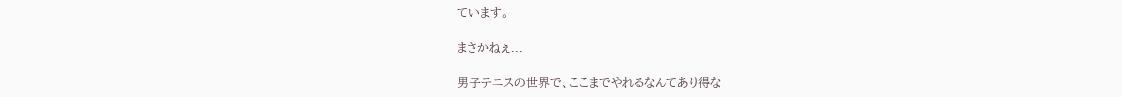ています。

まさかねぇ...

男子テニスの世界で、ここまでやれるなんてあり得な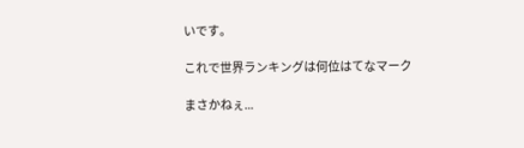いです。

これで世界ランキングは何位はてなマーク

まさかねぇ...